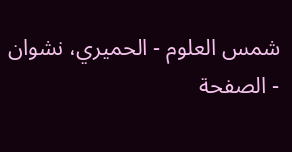شمس العلوم - الحميري، نشوان - الصفحة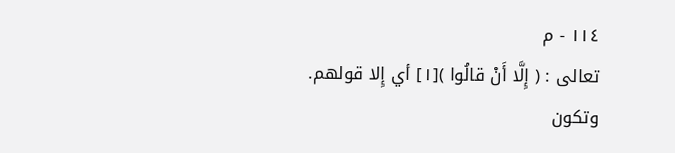١١٤ - م
تعالى : ( إِلَّا أَنْ قالُوا )[١] أي إِلا قولهم.
وتكون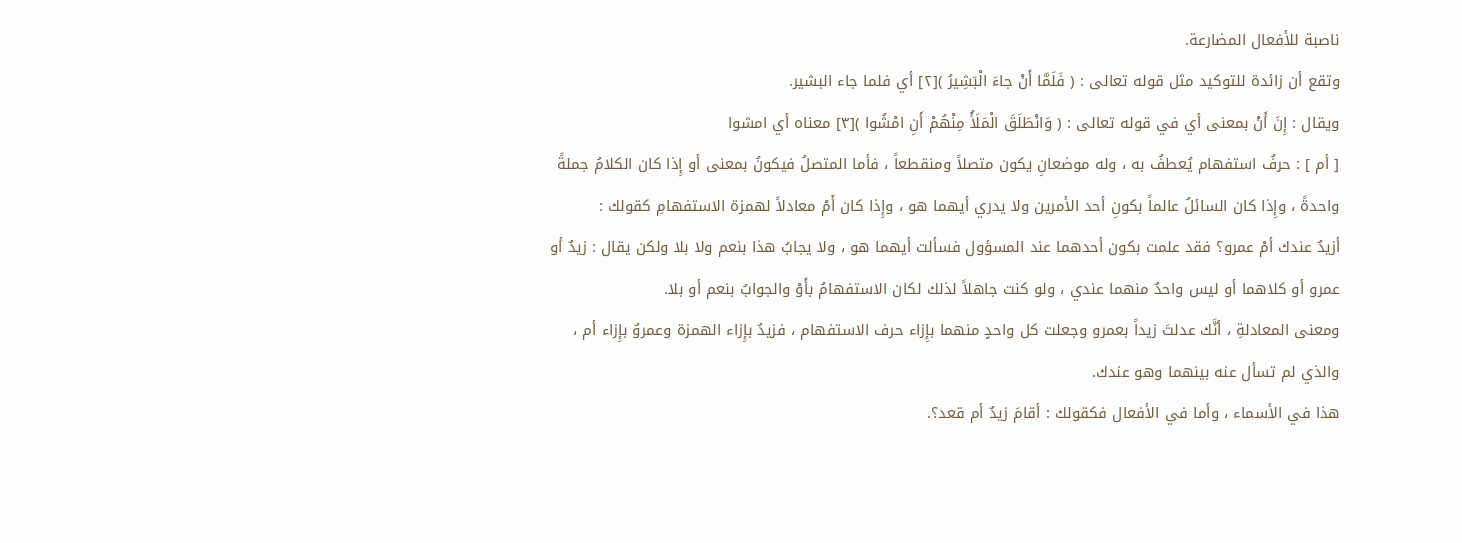ناصبة للأفعال المضارعة.
وتقع أن زائدة للتوكيد مثل قوله تعالى : ( فَلَمَّا أَنْ جاءَ الْبَشِيرُ )[٢] أي فلما جاء البشير.
ويقال : إِنَ أَنْ بمعنى أي في قوله تعالى : ( وَانْطَلَقَ الْمَلَأُ مِنْهُمْ أَنِ امْشُوا )[٣] معناه أي امشوا
[ أم ] : حرفُ استفهام يُعطفُ به ، وله موضعانِ يكون متصلاً ومنقطعاً ، فأما المتصلُ فيكونُ بمعنى أو إِذا كان الكلامُ جملةً واحدةً ، وإِذا كان السائلُ عالماً بكونِ أحد الأمرين ولا يدري أيهما هو ، وإِذا كان أَمْ معادلاً لهمزة الاستفهامِ كقولك :
أزيدٌ عندك أمْ عمرو؟ فقد علمت بكون أحدهما عند المسؤول فسألت أيهما هو ، ولا يجابُ هذا بنعم ولا بلا ولكن يقال : زيدٌ أو عمرو أو كلاهما أو ليس واحدٌ منهما عندي ، ولو كنت جاهلاً لذلك لكان الاستفهامُ بأَوْ والجوابُ بنعم أو بلا.
ومعنى المعادلةِ ، أنَّك عدلتَ زيداً بعمرو وجعلت كل واحدٍ منهما بإِزاء حرف الاستفهام ، فزيدٌ بإِزاء الهمزة وعمروٌ بإِزاء أم ، والذي لم تسأل عنه بينهما وهو عندك.
هذا في الأسماء ، وأما في الأفعال فكقولك : أقامَ زيدٌ أم قعد؟.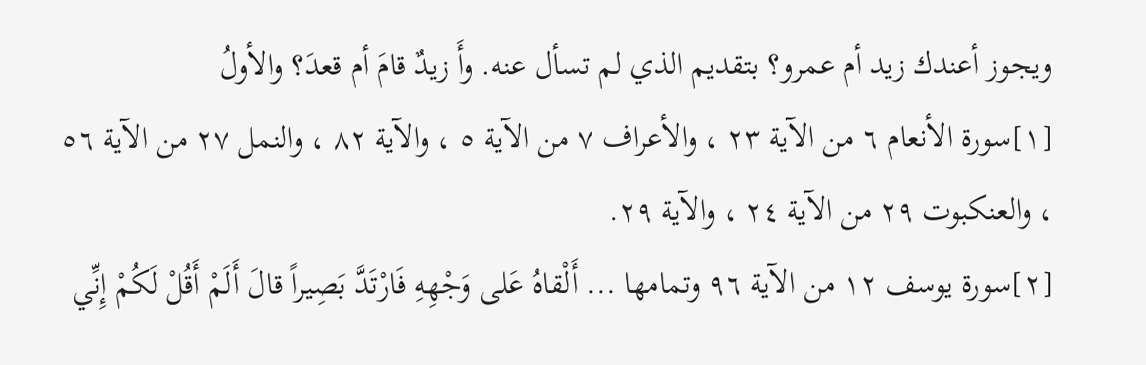ويجوز أعندك زيد أم عمرو؟ بتقديم الذي لم تسأل عنه. وأَ زيدٌ قامَ أم قعدَ؟ والأولُ
[١]سورة الأنعام ٦ من الآية ٢٣ ، والأعراف ٧ من الآية ٥ ، والآية ٨٢ ، والنمل ٢٧ من الآية ٥٦ ، والعنكبوت ٢٩ من الآية ٢٤ ، والآية ٢٩.
[٢]سورة يوسف ١٢ من الآية ٩٦ وتمامها ... أَلْقاهُ عَلى وَجْهِهِ فَارْتَدَّ بَصِيراً قالَ أَلَمْ أَقُلْ لَكُمْ إِنِّي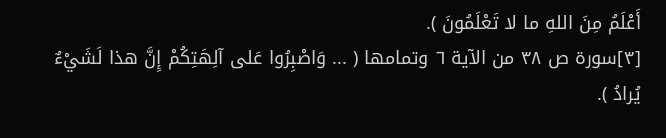أَعْلَمُ مِنَ اللهِ ما لا تَعْلَمُونَ ).
[٣]سورة ص ٣٨ من الآية ٦ وتمامها ( ... وَاصْبِرُوا عَلى آلِهَتِكُمْ إِنَّ هذا لَشَيْءٌ يُرادُ ).